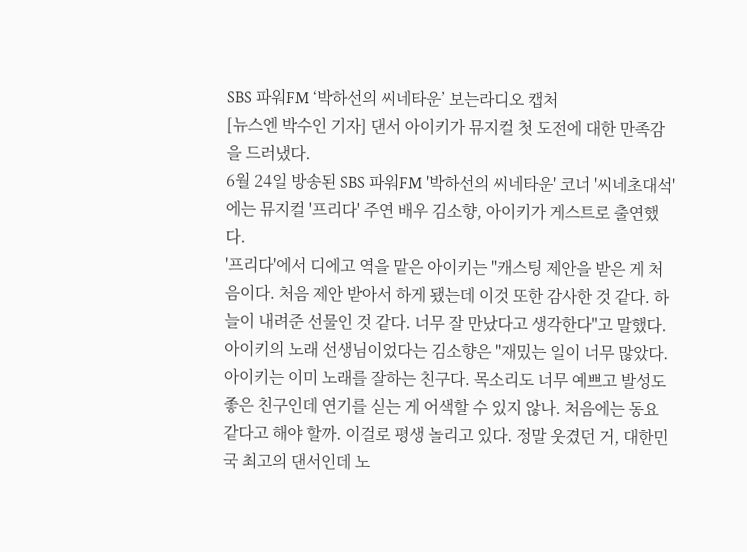SBS 파워FM ‘박하선의 씨네타운’ 보는라디오 캡처
[뉴스엔 박수인 기자] 댄서 아이키가 뮤지컬 첫 도전에 대한 만족감을 드러냈다.
6월 24일 방송된 SBS 파워FM '박하선의 씨네타운' 코너 '씨네초대석'에는 뮤지컬 '프리다' 주연 배우 김소향, 아이키가 게스트로 출연했다.
'프리다'에서 디에고 역을 맡은 아이키는 "캐스팅 제안을 받은 게 처음이다. 처음 제안 받아서 하게 됐는데 이것 또한 감사한 것 같다. 하늘이 내려준 선물인 것 같다. 너무 잘 만났다고 생각한다"고 말했다.
아이키의 노래 선생님이었다는 김소향은 "재밌는 일이 너무 많았다. 아이키는 이미 노래를 잘하는 친구다. 목소리도 너무 예쁘고 발성도 좋은 친구인데 연기를 싣는 게 어색할 수 있지 않나. 처음에는 동요 같다고 해야 할까. 이걸로 평생 놀리고 있다. 정말 웃겼던 거, 대한민국 최고의 댄서인데 노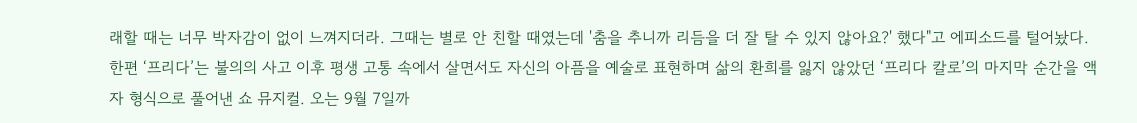래할 때는 너무 박자감이 없이 느껴지더라. 그때는 별로 안 친할 때였는데 '춤을 추니까 리듬을 더 잘 탈 수 있지 않아요?' 했다"고 에피소드를 털어놨다.
한편 ‘프리다’는 불의의 사고 이후 평생 고통 속에서 살면서도 자신의 아픔을 예술로 표현하며 삶의 환희를 잃지 않았던 ‘프리다 칼로’의 마지막 순간을 액자 형식으로 풀어낸 쇼 뮤지컬. 오는 9월 7일까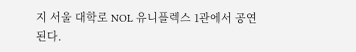지 서울 대학로 NOL 유니플렉스 1관에서 공연된다.